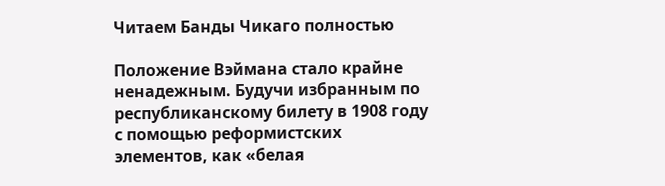Читаем Банды Чикаго полностью

Положение Вэймана стало крайне ненадежным. Будучи избранным по республиканскому билету в 1908 году с помощью реформистских элементов, как «белая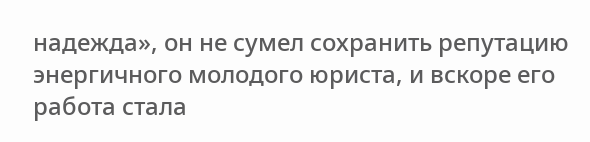надежда», он не сумел сохранить репутацию энергичного молодого юриста, и вскоре его работа стала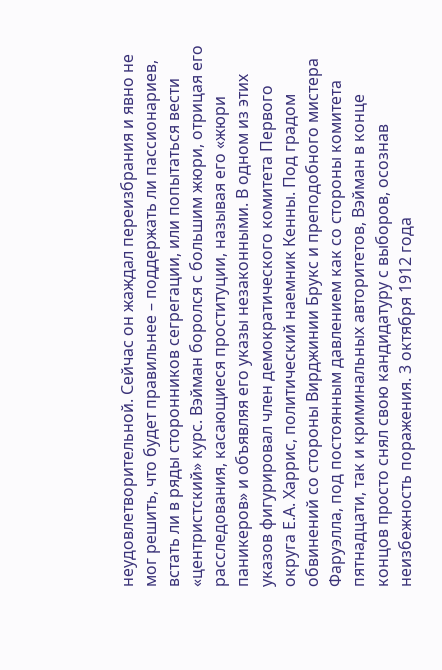неудовлетворительной. Сейчас он жаждал переизбрания и явно не мог решить, что будет правильнее – поддержать ли пассионариев, встать ли в ряды сторонников сегрегации, или попытаться вести «центристский» курс. Вэйман боролся с большим жюри, отрицая его расследования, касающиеся проституции, называя его «жюри паникеров» и объявляя его указы незаконными. В одном из этих указов фигурировал член демократического комитета Первого округа Е.А. Харрис, политический наемник Кенны. Под градом обвинений со стороны Вирджинии Брукс и преподобного мистера Фаруэлла, под постоянным давлением как со стороны комитета пятнадцати, так и криминальных авторитетов, Вэйман в конце концов просто снял свою кандидатуру с выборов, осознав неизбежность поражения. 3 октября 1912 года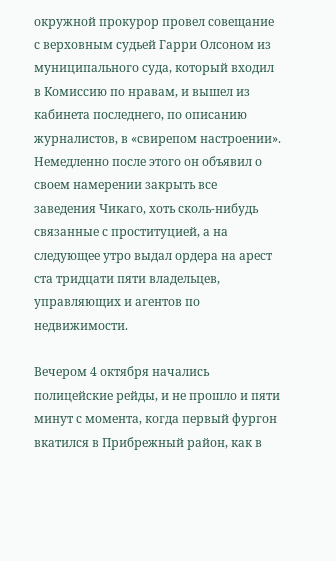окружной прокурор провел совещание с верховным судьей Гарри Олсоном из муниципального суда, который входил в Комиссию по нравам, и вышел из кабинета последнего, по описанию журналистов, в «свирепом настроении». Немедленно после этого он объявил о своем намерении закрыть все заведения Чикаго, хоть сколь-нибудь связанные с проституцией, а на следующее утро выдал ордера на арест ста тридцати пяти владельцев, управляющих и агентов по недвижимости.

Вечером 4 октября начались полицейские рейды, и не прошло и пяти минут с момента, когда первый фургон вкатился в Прибрежный район, как в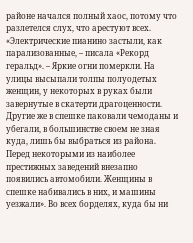районе начался полный хаос, потому что разлетелся слух, что арестуют всех. «Электрические пианино застыли, как парализованные, – писала «Рекорд геральд». – Яркие огни померкли. На улицы высыпали толпы полуодетых женщин, у некоторых в руках были завернутые в скатерти драгоценности. Другие же в спешке паковали чемоданы и убегали, в большинстве своем не зная куда, лишь бы выбраться из района. Перед некоторыми из наиболее престижных заведений внезапно появились автомобили. Женщины в спешке набивались в них, и машины уезжали». Во всех борделях, куда бы ни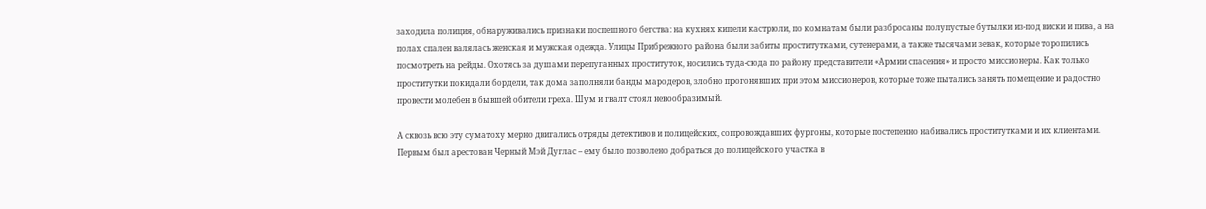заходила полиция, обнаруживались признаки поспешного бегства: на кухнях кипели кастрюли, по комнатам были разбросаны полупустые бутылки из-под виски и пива, а на полах спален валялась женская и мужская одежда. Улицы Прибрежного района были забиты проститутками, сутенерами, а также тысячами зевак, которые торопились посмотреть на рейды. Охотясь за душами перепуганных проституток, носились туда-сюда по району представители «Армии спасения» и просто миссионеры. Как только проститутки покидали бордели, так дома заполняли банды мародеров, злобно прогонявших при этом миссионеров, которые тоже пытались занять помещение и радостно провести молебен в бывшей обители греха. Шум и гвалт стоял невообразимый.

А сквозь всю эту суматоху мерно двигались отряды детективов и полицейских, сопровождавших фургоны, которые постепенно набивались проститутками и их клиентами. Первым был арестован Черный Мэй Дуглас – ему было позволено добраться до полицейского участка в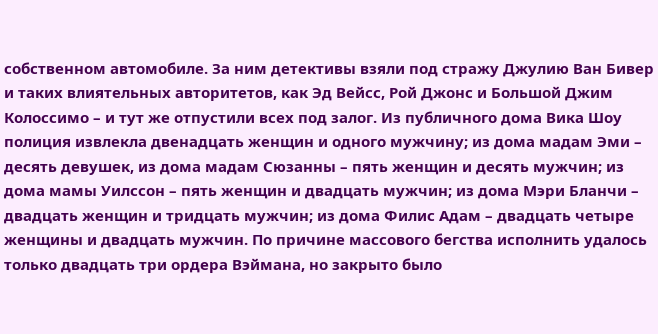собственном автомобиле. За ним детективы взяли под стражу Джулию Ван Бивер и таких влиятельных авторитетов, как Эд Вейсс, Рой Джонс и Большой Джим Колоссимо – и тут же отпустили всех под залог. Из публичного дома Вика Шоу полиция извлекла двенадцать женщин и одного мужчину; из дома мадам Эми – десять девушек, из дома мадам Сюзанны – пять женщин и десять мужчин; из дома мамы Уилссон – пять женщин и двадцать мужчин; из дома Мэри Бланчи – двадцать женщин и тридцать мужчин; из дома Филис Адам – двадцать четыре женщины и двадцать мужчин. По причине массового бегства исполнить удалось только двадцать три ордера Вэймана, но закрыто было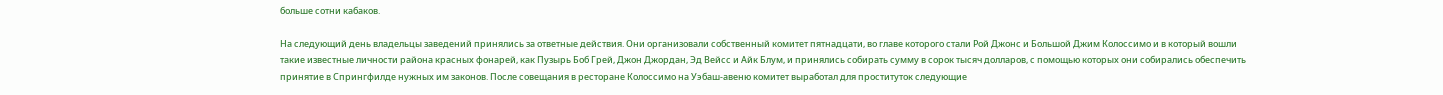больше сотни кабаков.

На следующий день владельцы заведений принялись за ответные действия. Они организовали собственный комитет пятнадцати, во главе которого стали Рой Джонс и Большой Джим Колоссимо и в который вошли такие известные личности района красных фонарей, как Пузырь Боб Грей, Джон Джордан, Эд Вейсс и Айк Блум, и принялись собирать сумму в сорок тысяч долларов, с помощью которых они собирались обеспечить принятие в Спрингфилде нужных им законов. После совещания в ресторане Колоссимо на Уэбаш-авеню комитет выработал для проституток следующие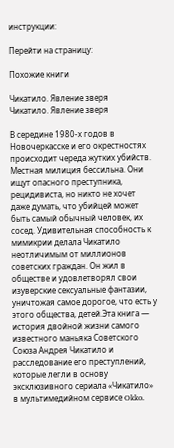инструкции:

Перейти на страницу:

Похожие книги

Чикатило. Явление зверя
Чикатило. Явление зверя

В середине 1980-х годов в Новочеркасске и его окрестностях происходит череда жутких убийств. Местная милиция бессильна. Они ищут опасного преступника, рецидивиста, но никто не хочет даже думать, что убийцей может быть самый обычный человек, их сосед. Удивительная способность к мимикрии делала Чикатило неотличимым от миллионов советских граждан. Он жил в обществе и удовлетворял свои изуверские сексуальные фантазии, уничтожая самое дорогое, что есть у этого общества, детей.Эта книга — история двойной жизни самого известного маньяка Советского Союза Андрея Чикатило и расследование его преступлений, которые легли в основу эксклюзивного сериала «Чикатило» в мультимедийном сервисе Okko.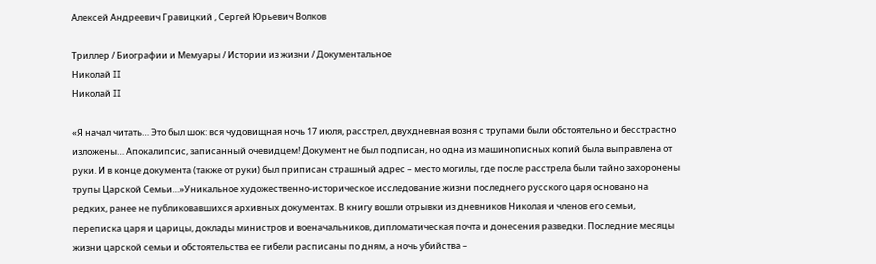Алексей Андреевич Гравицкий , Сергей Юрьевич Волков

Триллер / Биографии и Мемуары / Истории из жизни / Документальное
Николай II
Николай II

«Я начал читать… Это был шок: вся чудовищная ночь 17 июля, расстрел, двухдневная возня с трупами были обстоятельно и бесстрастно изложены… Апокалипсис, записанный очевидцем! Документ не был подписан, но одна из машинописных копий была выправлена от руки. И в конце документа (также от руки) был приписан страшный адрес – место могилы, где после расстрела были тайно захоронены трупы Царской Семьи…»Уникальное художественно-историческое исследование жизни последнего русского царя основано на редких, ранее не публиковавшихся архивных документах. В книгу вошли отрывки из дневников Николая и членов его семьи, переписка царя и царицы, доклады министров и военачальников, дипломатическая почта и донесения разведки. Последние месяцы жизни царской семьи и обстоятельства ее гибели расписаны по дням, а ночь убийства –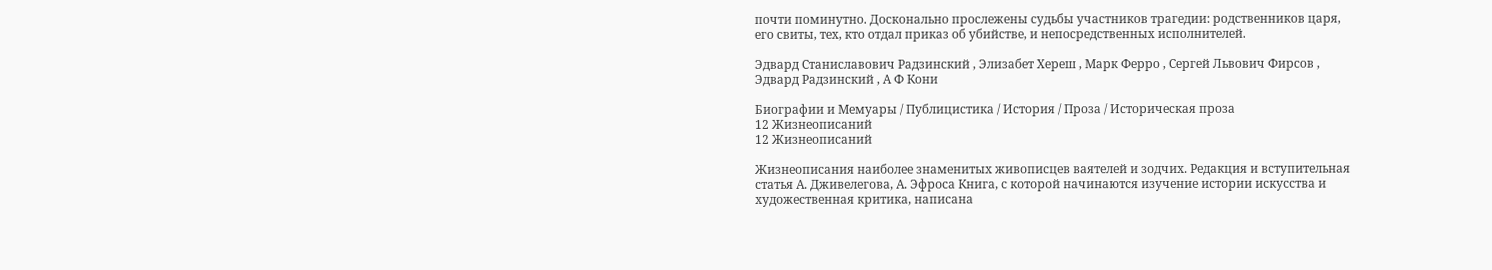почти поминутно. Досконально прослежены судьбы участников трагедии: родственников царя, его свиты, тех, кто отдал приказ об убийстве, и непосредственных исполнителей.

Эдвард Станиславович Радзинский , Элизабет Хереш , Марк Ферро , Сергей Львович Фирсов , Эдвард Радзинский , А Ф Кони

Биографии и Мемуары / Публицистика / История / Проза / Историческая проза
12 Жизнеописаний
12 Жизнеописаний

Жизнеописания наиболее знаменитых живописцев ваятелей и зодчих. Редакция и вступительная статья А. Дживелегова, А. Эфроса Книга, с которой начинаются изучение истории искусства и художественная критика, написана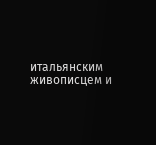итальянским живописцем и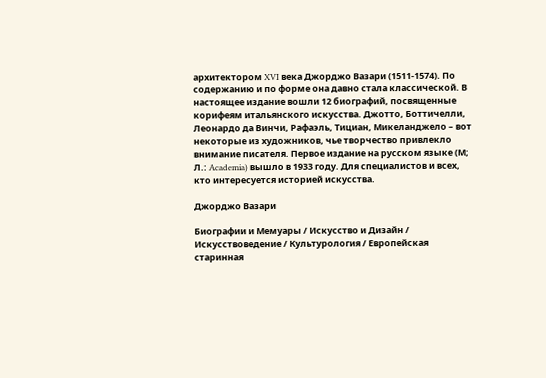архитектором XVI века Джорджо Вазари (1511-1574). По содержанию и по форме она давно стала классической. В настоящее издание вошли 12 биографий, посвященные корифеям итальянского искусства. Джотто, Боттичелли, Леонардо да Винчи, Рафаэль, Тициан, Микеланджело – вот некоторые из художников, чье творчество привлекло внимание писателя. Первое издание на русском языке (М; Л.: Academia) вышло в 1933 году. Для специалистов и всех, кто интересуется историей искусства.

Джорджо Вазари

Биографии и Мемуары / Искусство и Дизайн / Искусствоведение / Культурология / Европейская старинная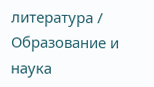литература / Образование и наука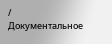/ Документальное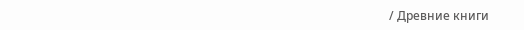/ Древние книги